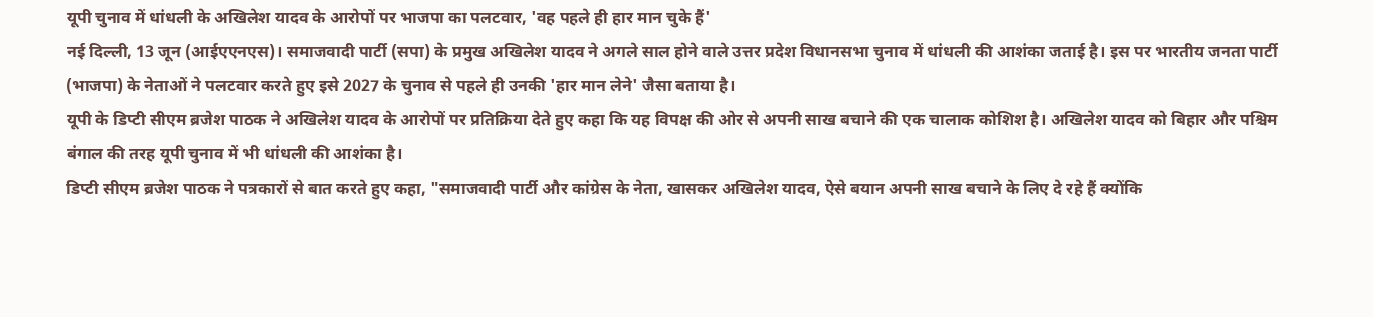यूपी चुनाव में धांधली के अखिलेश यादव के आरोपों पर भाजपा का पलटवार, 'वह पहले ही हार मान चुके हैं'
नई दिल्ली, 13 जून (आईएएनएस)। समाजवादी पार्टी (सपा) के प्रमुख अखिलेश यादव ने अगले साल होने वाले उत्तर प्रदेश विधानसभा चुनाव में धांधली की आशंका जताई है। इस पर भारतीय जनता पार्टी (भाजपा) के नेताओं ने पलटवार करते हुए इसे 2027 के चुनाव से पहले ही उनकी 'हार मान लेने' जैसा बताया है।
यूपी के डिप्टी सीएम ब्रजेश पाठक ने अखिलेश यादव के आरोपों पर प्रतिक्रिया देते हुए कहा कि यह विपक्ष की ओर से अपनी साख बचाने की एक चालाक कोशिश है। अखिलेश यादव को बिहार और पश्चिम बंगाल की तरह यूपी चुनाव में भी धांधली की आशंका है।
डिप्टी सीएम ब्रजेश पाठक ने पत्रकारों से बात करते हुए कहा, "समाजवादी पार्टी और कांग्रेस के नेता, खासकर अखिलेश यादव, ऐसे बयान अपनी साख बचाने के लिए दे रहे हैं क्योंकि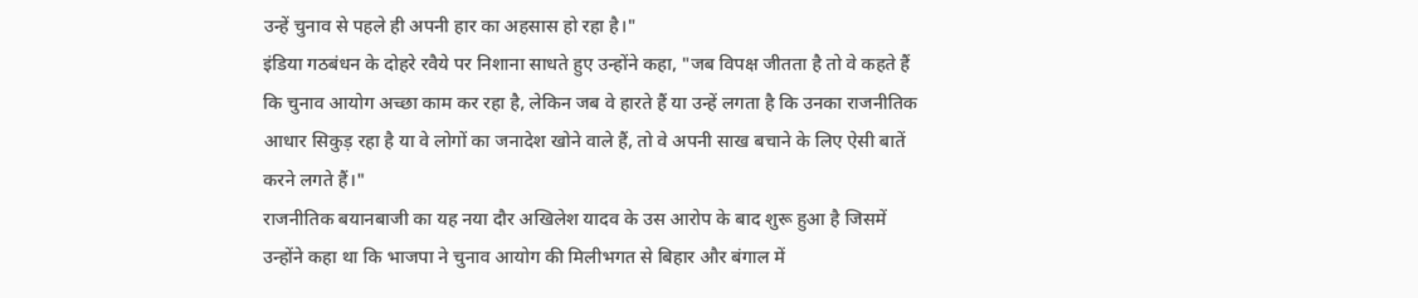उन्हें चुनाव से पहले ही अपनी हार का अहसास हो रहा है।"
इंडिया गठबंधन के दोहरे रवैये पर निशाना साधते हुए उन्होंने कहा, "जब विपक्ष जीतता है तो वे कहते हैं कि चुनाव आयोग अच्छा काम कर रहा है, लेकिन जब वे हारते हैं या उन्हें लगता है कि उनका राजनीतिक आधार सिकुड़ रहा है या वे लोगों का जनादेश खोने वाले हैं, तो वे अपनी साख बचाने के लिए ऐसी बातें करने लगते हैं।"
राजनीतिक बयानबाजी का यह नया दौर अखिलेश यादव के उस आरोप के बाद शुरू हुआ है जिसमें उन्होंने कहा था कि भाजपा ने चुनाव आयोग की मिलीभगत से बिहार और बंगाल में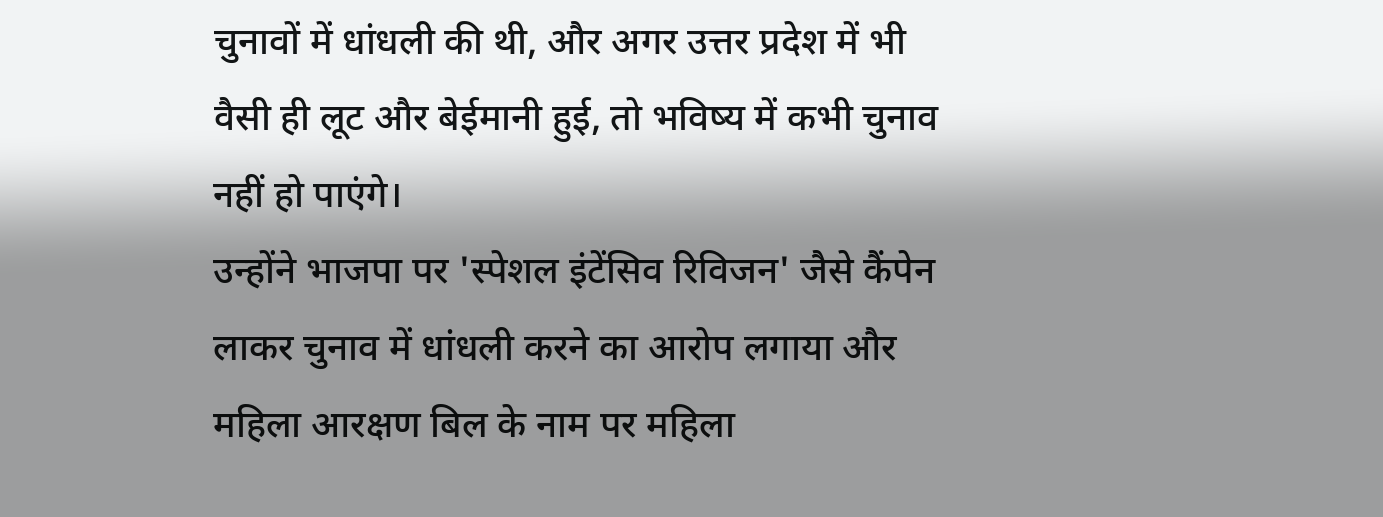चुनावों में धांधली की थी, और अगर उत्तर प्रदेश में भी वैसी ही लूट और बेईमानी हुई, तो भविष्य में कभी चुनाव नहीं हो पाएंगे।
उन्होंने भाजपा पर 'स्पेशल इंटेंसिव रिविजन' जैसे कैंपेन लाकर चुनाव में धांधली करने का आरोप लगाया और महिला आरक्षण बिल के नाम पर महिला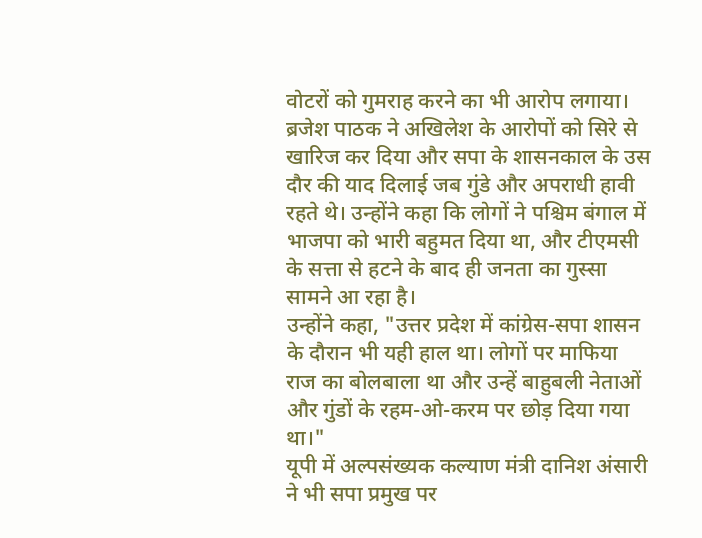वोटरों को गुमराह करने का भी आरोप लगाया।
ब्रजेश पाठक ने अखिलेश के आरोपों को सिरे से खारिज कर दिया और सपा के शासनकाल के उस दौर की याद दिलाई जब गुंडे और अपराधी हावी रहते थे। उन्होंने कहा कि लोगों ने पश्चिम बंगाल में भाजपा को भारी बहुमत दिया था, और टीएमसी के सत्ता से हटने के बाद ही जनता का गुस्सा सामने आ रहा है।
उन्होंने कहा, "उत्तर प्रदेश में कांग्रेस-सपा शासन के दौरान भी यही हाल था। लोगों पर माफिया राज का बोलबाला था और उन्हें बाहुबली नेताओं और गुंडों के रहम-ओ-करम पर छोड़ दिया गया था।"
यूपी में अल्पसंख्यक कल्याण मंत्री दानिश अंसारी ने भी सपा प्रमुख पर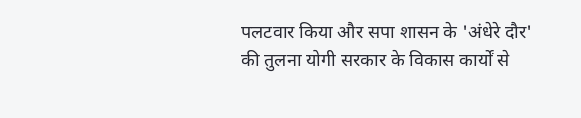पलटवार किया और सपा शासन के 'अंधेरे दौर' की तुलना योगी सरकार के विकास कार्यों से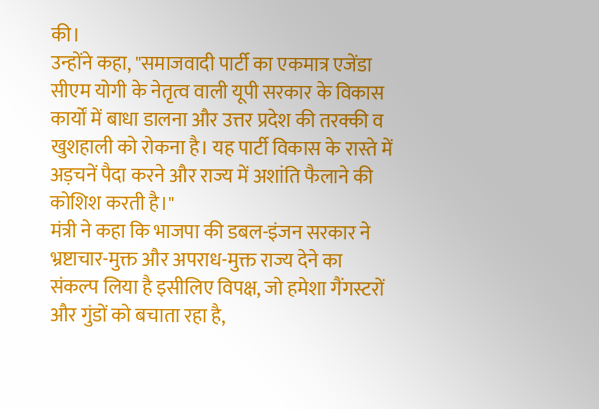की।
उन्होंने कहा, "समाजवादी पार्टी का एकमात्र एजेंडा सीएम योगी के नेतृत्व वाली यूपी सरकार के विकास कार्यों में बाधा डालना और उत्तर प्रदेश की तरक्की व खुशहाली को रोकना है। यह पार्टी विकास के रास्ते में अड़चनें पैदा करने और राज्य में अशांति फैलाने की कोशिश करती है।"
मंत्री ने कहा कि भाजपा की डबल-इंजन सरकार ने भ्रष्टाचार-मुक्त और अपराध-मुक्त राज्य देने का संकल्प लिया है इसीलिए विपक्ष, जो हमेशा गैंगस्टरों और गुंडों को बचाता रहा है,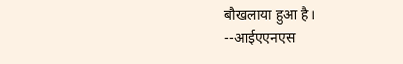बौखलाया हुआ है।
--आईएएनएस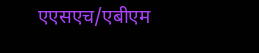एएसएच/एबीएम